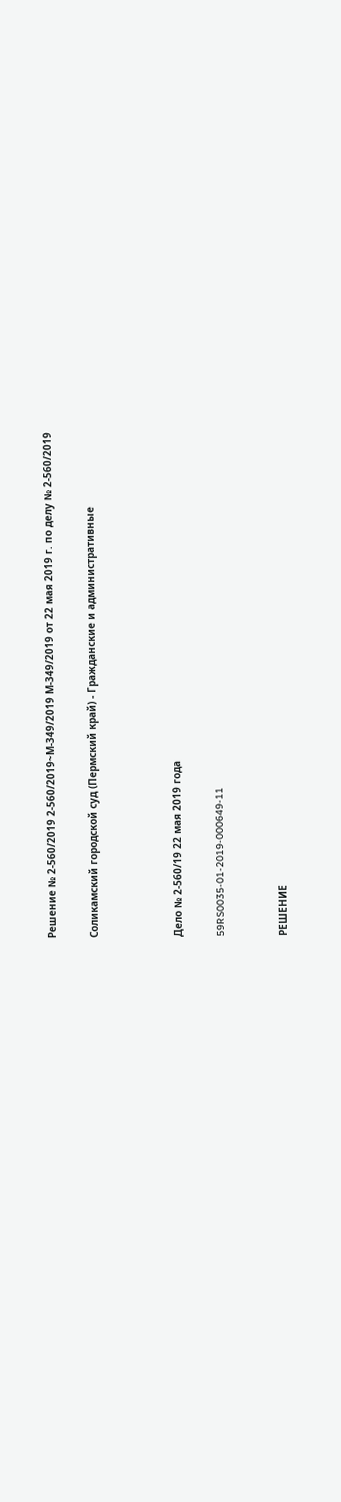Решение № 2-560/2019 2-560/2019~М-349/2019 М-349/2019 от 22 мая 2019 г. по делу № 2-560/2019

Соликамский городской суд (Пермский край) - Гражданские и административные



Дело № 2-560/19 22 мая 2019 года

59RS0035-01-2019-000649-11


РЕШЕНИЕ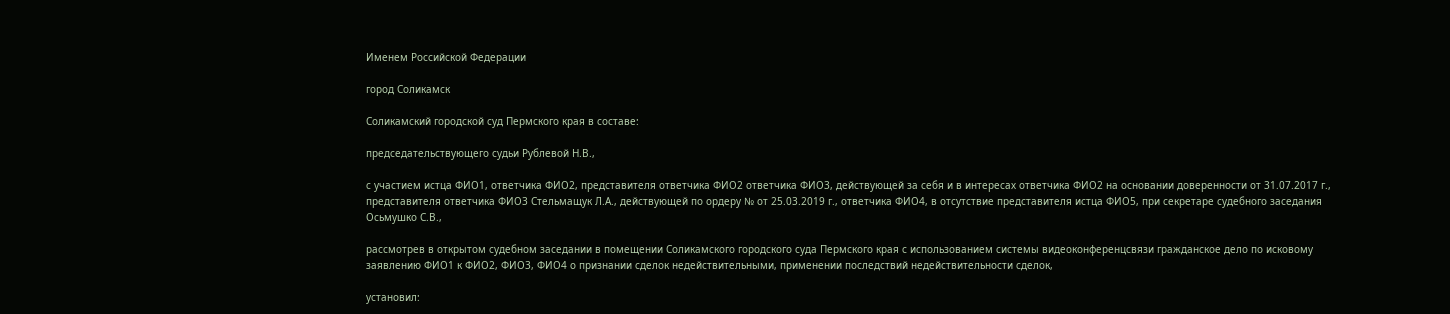Именем Российской Федерации

город Соликамск

Соликамский городской суд Пермского края в составе:

председательствующего судьи Рублевой Н.В.,

с участием истца ФИО1, ответчика ФИО2, представителя ответчика ФИО2 ответчика ФИО3, действующей за себя и в интересах ответчика ФИО2 на основании доверенности от 31.07.2017 г., представителя ответчика ФИО3 Стельмащук Л.А., действующей по ордеру № от 25.03.2019 г., ответчика ФИО4, в отсутствие представителя истца ФИО5, при секретаре судебного заседания Осьмушко С.В.,

рассмотрев в открытом судебном заседании в помещении Соликамского городского суда Пермского края с использованием системы видеоконференцсвязи гражданское дело по исковому заявлению ФИО1 к ФИО2, ФИО3, ФИО4 о признании сделок недействительными, применении последствий недействительности сделок,

установил: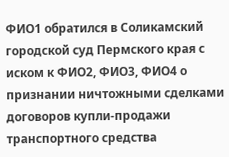ФИО1 обратился в Соликамский городской суд Пермского края с иском к ФИО2, ФИО3, ФИО4 о признании ничтожными сделками договоров купли-продажи транспортного средства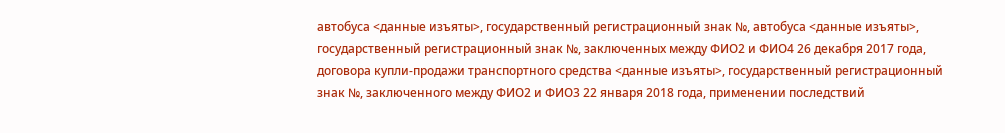автобуса <данные изъяты>, государственный регистрационный знак №, автобуса <данные изъяты>, государственный регистрационный знак №, заключенных между ФИО2 и ФИО4 26 декабря 2017 года, договора купли-продажи транспортного средства <данные изъяты>, государственный регистрационный знак №, заключенного между ФИО2 и ФИО3 22 января 2018 года, применении последствий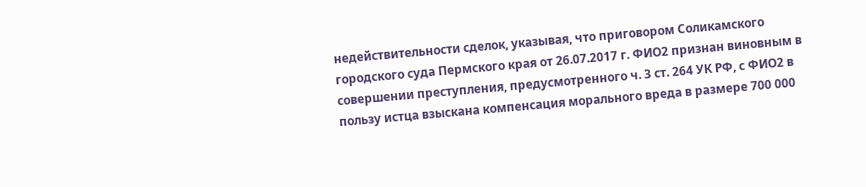недействительности сделок, указывая, что приговором Соликамского городского суда Пермского края от 26.07.2017 г. ФИО2 признан виновным в совершении преступления, предусмотренного ч. 3 ст. 264 УК РФ, с ФИО2 в пользу истца взыскана компенсация морального вреда в размере 700 000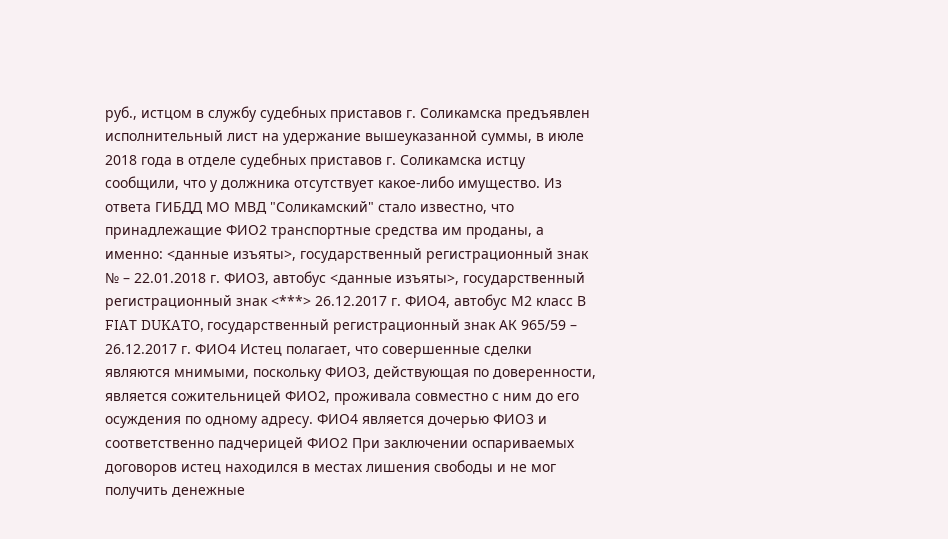руб., истцом в службу судебных приставов г. Соликамска предъявлен исполнительный лист на удержание вышеуказанной суммы, в июле 2018 года в отделе судебных приставов г. Соликамска истцу сообщили, что у должника отсутствует какое-либо имущество. Из ответа ГИБДД МО МВД "Соликамский" стало известно, что принадлежащие ФИО2 транспортные средства им проданы, а именно: <данные изъяты>, государственный регистрационный знак № – 22.01.2018 г. ФИО3, автобус <данные изъяты>, государственный регистрационный знак <***> 26.12.2017 г. ФИО4, автобус М2 класс В FIAТ DUKATO, государственный регистрационный знак АК 965/59 – 26.12.2017 г. ФИО4 Истец полагает, что совершенные сделки являются мнимыми, поскольку ФИО3, действующая по доверенности, является сожительницей ФИО2, проживала совместно с ним до его осуждения по одному адресу. ФИО4 является дочерью ФИО3 и соответственно падчерицей ФИО2 При заключении оспариваемых договоров истец находился в местах лишения свободы и не мог получить денежные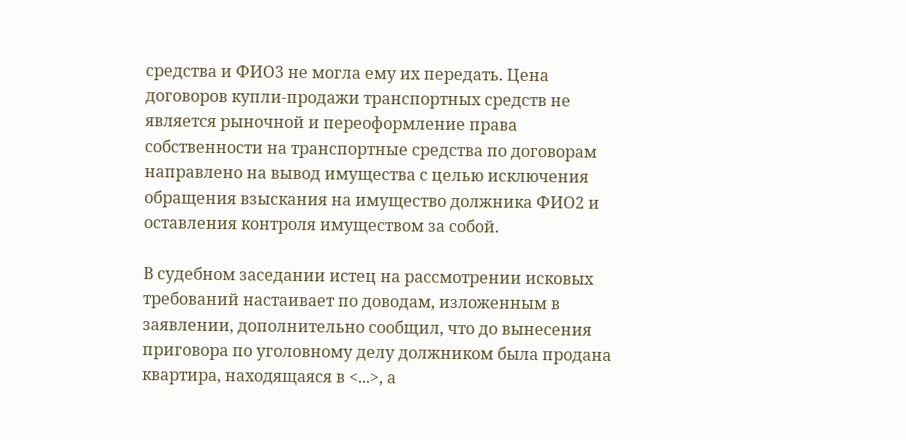средства и ФИО3 не могла ему их передать. Цена договоров купли-продажи транспортных средств не является рыночной и переоформление права собственности на транспортные средства по договорам направлено на вывод имущества с целью исключения обращения взыскания на имущество должника ФИО2 и оставления контроля имуществом за собой.

В судебном заседании истец на рассмотрении исковых требований настаивает по доводам, изложенным в заявлении, дополнительно сообщил, что до вынесения приговора по уголовному делу должником была продана квартира, находящаяся в <...>, а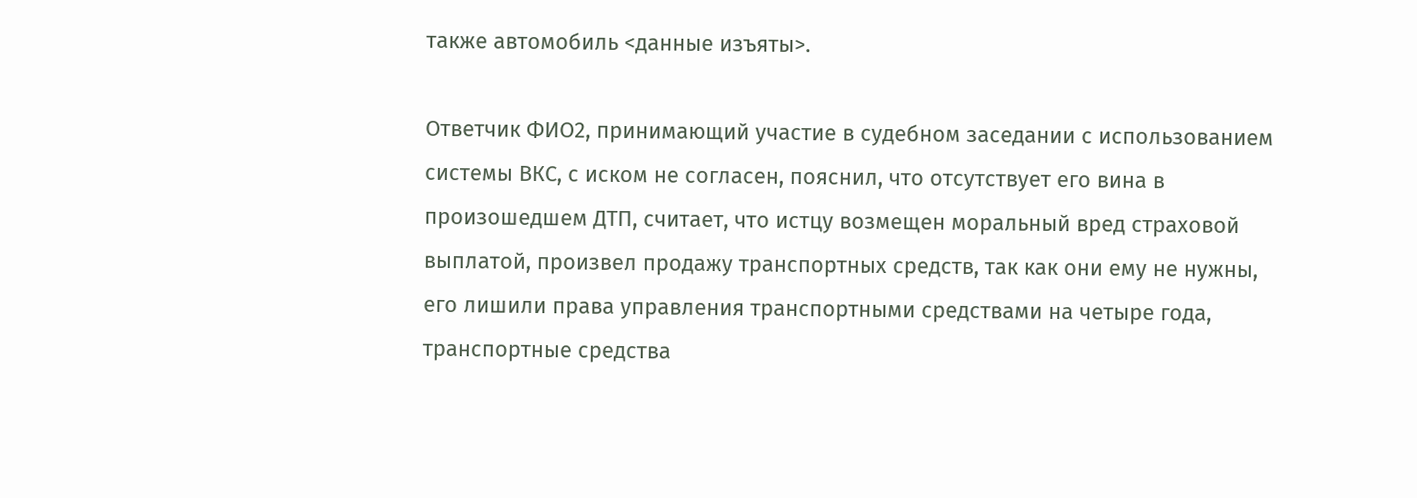также автомобиль <данные изъяты>.

Ответчик ФИО2, принимающий участие в судебном заседании с использованием системы ВКС, с иском не согласен, пояснил, что отсутствует его вина в произошедшем ДТП, считает, что истцу возмещен моральный вред страховой выплатой, произвел продажу транспортных средств, так как они ему не нужны, его лишили права управления транспортными средствами на четыре года, транспортные средства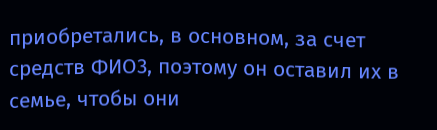приобретались, в основном, за счет средств ФИО3, поэтому он оставил их в семье, чтобы они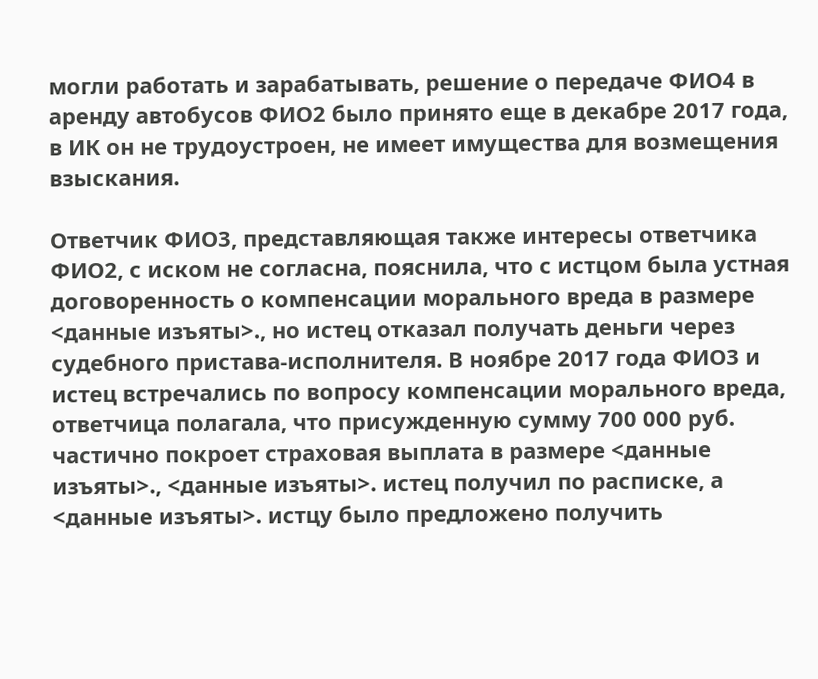могли работать и зарабатывать, решение о передаче ФИО4 в аренду автобусов ФИО2 было принято еще в декабре 2017 года, в ИК он не трудоустроен, не имеет имущества для возмещения взыскания.

Ответчик ФИО3, представляющая также интересы ответчика ФИО2, с иском не согласна, пояснила, что с истцом была устная договоренность о компенсации морального вреда в размере <данные изъяты>., но истец отказал получать деньги через судебного пристава-исполнителя. В ноябре 2017 года ФИО3 и истец встречались по вопросу компенсации морального вреда, ответчица полагала, что присужденную сумму 700 000 руб. частично покроет страховая выплата в размере <данные изъяты>., <данные изъяты>. истец получил по расписке, а <данные изъяты>. истцу было предложено получить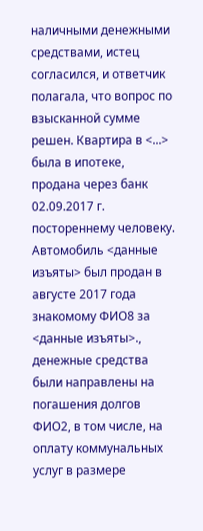наличными денежными средствами, истец согласился, и ответчик полагала, что вопрос по взысканной сумме решен. Квартира в <...> была в ипотеке, продана через банк 02.09.2017 г. постореннему человеку. Автомобиль <данные изъяты> был продан в августе 2017 года знакомому ФИО8 за <данные изъяты>., денежные средства были направлены на погашения долгов ФИО2, в том числе, на оплату коммунальных услуг в размере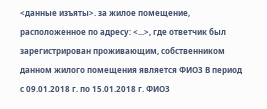<данные изъяты>. за жилое помещение, расположенное по адресу: <...>, где ответчик был зарегистрирован проживающим, собственником данном жилого помещения является ФИО3 В период с 09.01.2018 г. по 15.01.2018 г. ФИО3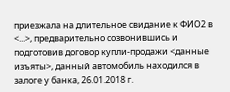приезжала на длительное свидание к ФИО2 в <...>, предварительно созвонившись и подготовив договор купли-продажи <данные изъяты>, данный автомобиль находился в залоге у банка, 26.01.2018 г.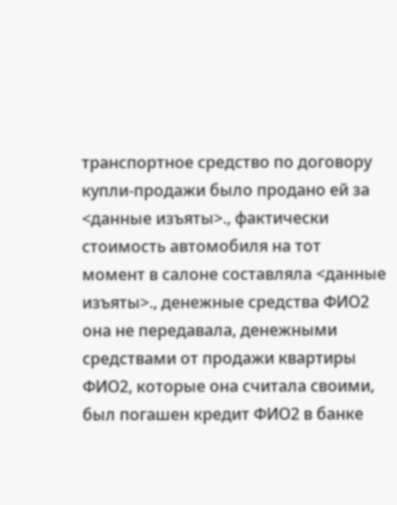транспортное средство по договору купли-продажи было продано ей за <данные изъяты>., фактически стоимость автомобиля на тот момент в салоне составляла <данные изъяты>., денежные средства ФИО2 она не передавала, денежными средствами от продажи квартиры ФИО2, которые она считала своими, был погашен кредит ФИО2 в банке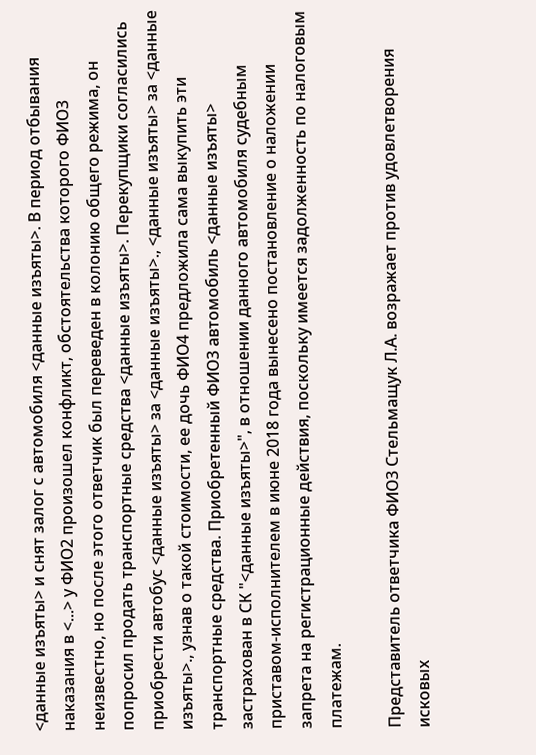<данные изъяты> и снят залог с автомобиля <данные изъяты>. В период отбывания наказания в <...> у ФИО2 произошел конфликт, обстоятельства которого ФИО3 неизвестно, но после этого ответчик был переведен в колонию общего режима, он попросил продать транспортные средства <данные изъяты>. Перекупщики согласились приобрести автобус <данные изъяты> за <данные изъяты>., <данные изъяты> за <данные изъяты>., узнав о такой стоимости, ее дочь ФИО4 предложила сама выкупить эти транспортные средства. Приобретенный ФИО3 автомобиль <данные изъяты> застрахован в СК "<данные изъяты>", в отношении данного автомобиля судебным приставом-исполнителем в июне 2018 года вынесено постановление о наложении запрета на регистрационные действия, поскольку имеется задолженность по налоговым платежам.

Представитель ответчика ФИО3 Стельмащук Л.А. возражает против удовлетворения исковых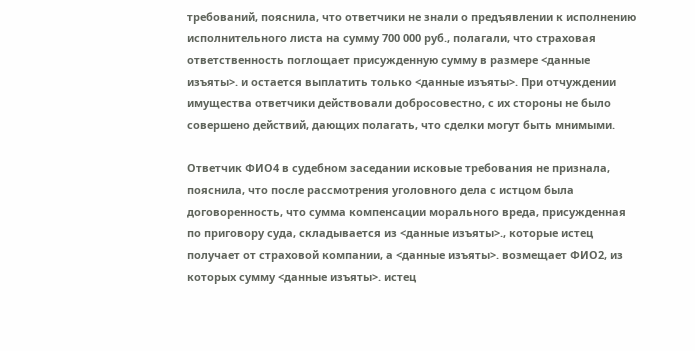требований, пояснила, что ответчики не знали о предъявлении к исполнению исполнительного листа на сумму 700 000 руб., полагали, что страховая ответственность поглощает присужденную сумму в размере <данные изъяты>. и остается выплатить только <данные изъяты>. При отчуждении имущества ответчики действовали добросовестно, с их стороны не было совершено действий, дающих полагать, что сделки могут быть мнимыми.

Ответчик ФИО4 в судебном заседании исковые требования не признала, пояснила, что после рассмотрения уголовного дела с истцом была договоренность, что сумма компенсации морального вреда, присужденная по приговору суда, складывается из <данные изъяты>., которые истец получает от страховой компании, а <данные изъяты>. возмещает ФИО2, из которых сумму <данные изъяты>. истец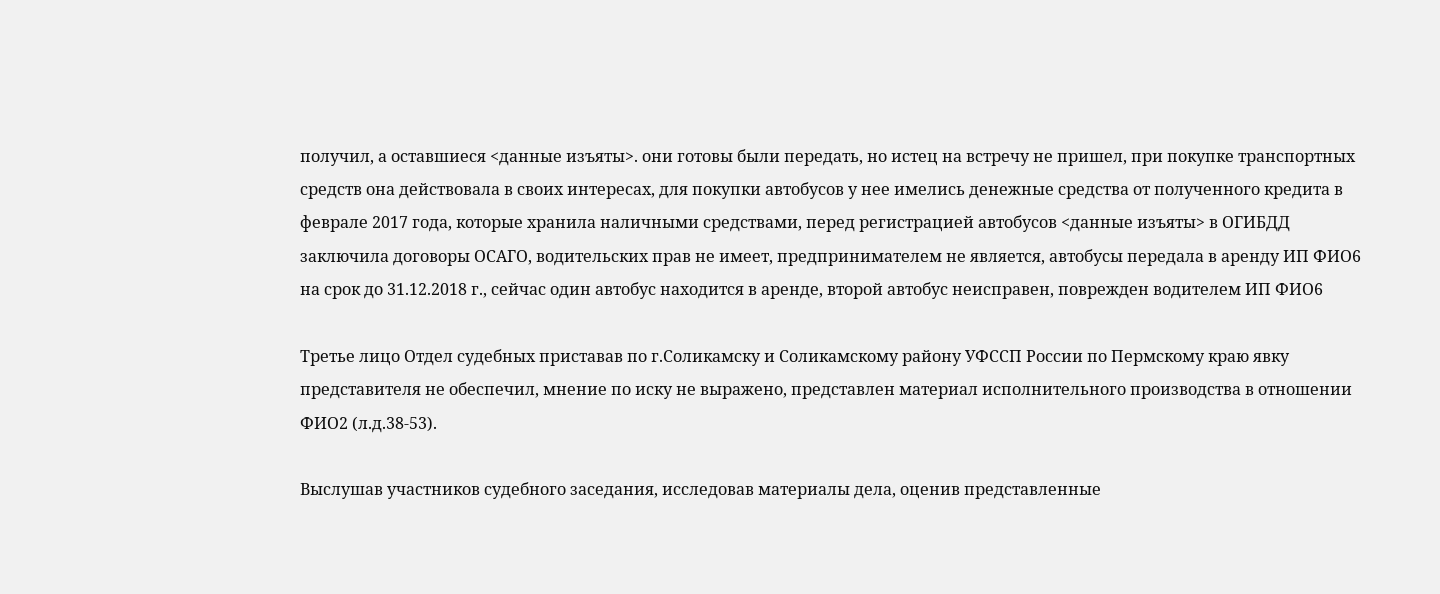получил, а оставшиеся <данные изъяты>. они готовы были передать, но истец на встречу не пришел, при покупке транспортных средств она действовала в своих интересах, для покупки автобусов у нее имелись денежные средства от полученного кредита в феврале 2017 года, которые хранила наличными средствами, перед регистрацией автобусов <данные изъяты> в ОГИБДД заключила договоры ОСАГО, водительских прав не имеет, предпринимателем не является, автобусы передала в аренду ИП ФИО6 на срок до 31.12.2018 г., сейчас один автобус находится в аренде, второй автобус неисправен, поврежден водителем ИП ФИО6

Третье лицо Отдел судебных приставав по г.Соликамску и Соликамскому району УФССП России по Пермскому краю явку представителя не обеспечил, мнение по иску не выражено, представлен материал исполнительного производства в отношении ФИО2 (л.д.38-53).

Выслушав участников судебного заседания, исследовав материалы дела, оценив представленные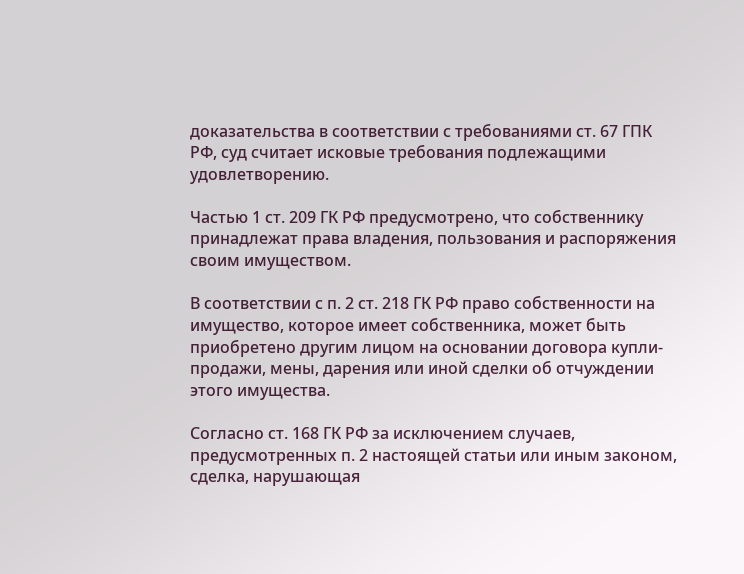доказательства в соответствии с требованиями ст. 67 ГПК РФ, суд считает исковые требования подлежащими удовлетворению.

Частью 1 ст. 209 ГК РФ предусмотрено, что собственнику принадлежат права владения, пользования и распоряжения своим имуществом.

В соответствии с п. 2 ст. 218 ГК РФ право собственности на имущество, которое имеет собственника, может быть приобретено другим лицом на основании договора купли-продажи, мены, дарения или иной сделки об отчуждении этого имущества.

Согласно ст. 168 ГК РФ за исключением случаев, предусмотренных п. 2 настоящей статьи или иным законом, сделка, нарушающая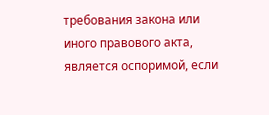требования закона или иного правового акта, является оспоримой, если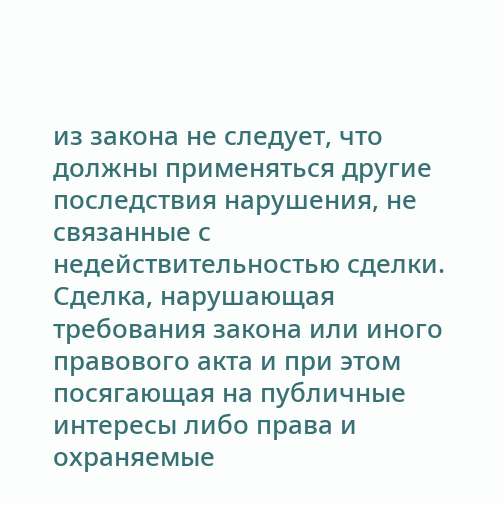из закона не следует, что должны применяться другие последствия нарушения, не связанные с недействительностью сделки. Сделка, нарушающая требования закона или иного правового акта и при этом посягающая на публичные интересы либо права и охраняемые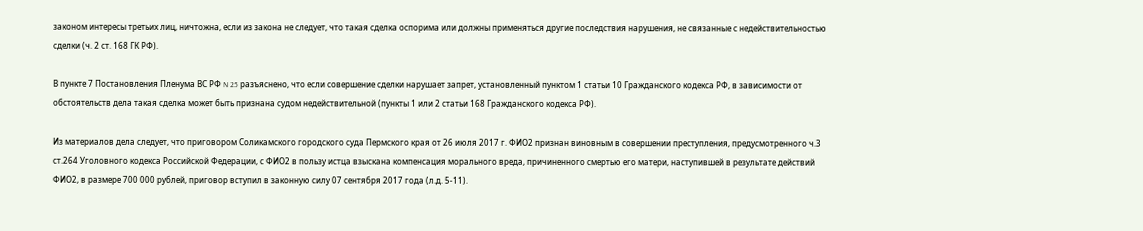законом интересы третьих лиц, ничтожна, если из закона не следует, что такая сделка оспорима или должны применяться другие последствия нарушения, не связанные с недействительностью сделки (ч. 2 ст. 168 ГК РФ).

В пункте 7 Постановления Пленума ВС РФ N 25 разъяснено, что если совершение сделки нарушает запрет, установленный пунктом 1 статьи 10 Гражданского кодекса РФ, в зависимости от обстоятельств дела такая сделка может быть признана судом недействительной (пункты 1 или 2 статьи 168 Гражданского кодекса РФ).

Из материалов дела следует, что приговором Соликамского городского суда Пермского края от 26 июля 2017 г. ФИО2 признан виновным в совершении преступления, предусмотренного ч.3 ст.264 Уголовного кодекса Российской Федерации, с ФИО2 в пользу истца взыскана компенсация морального вреда, причиненного смертью его матери, наступившей в результате действий ФИО2, в размере 700 000 рублей, приговор вступил в законную силу 07 сентября 2017 года (л.д. 5-11).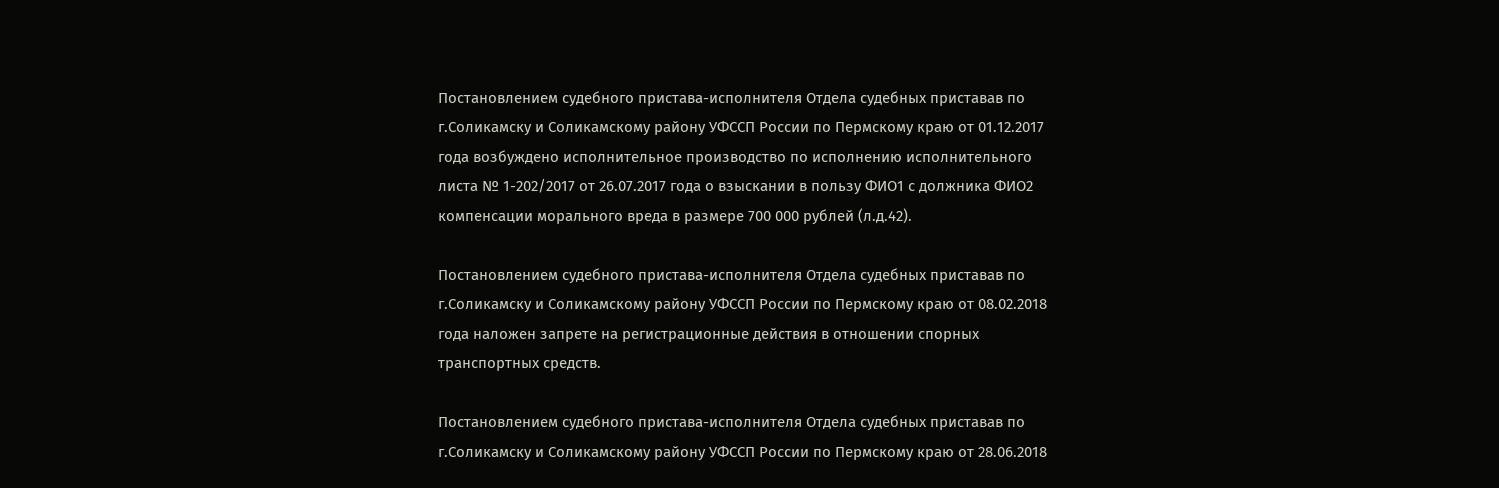Постановлением судебного пристава-исполнителя Отдела судебных приставав по г.Соликамску и Соликамскому району УФССП России по Пермскому краю от 01.12.2017 года возбуждено исполнительное производство по исполнению исполнительного листа № 1-202/2017 от 26.07.2017 года о взыскании в пользу ФИО1 с должника ФИО2 компенсации морального вреда в размере 700 000 рублей (л.д.42).

Постановлением судебного пристава-исполнителя Отдела судебных приставав по г.Соликамску и Соликамскому району УФССП России по Пермскому краю от 08.02.2018 года наложен запрете на регистрационные действия в отношении спорных транспортных средств.

Постановлением судебного пристава-исполнителя Отдела судебных приставав по г.Соликамску и Соликамскому району УФССП России по Пермскому краю от 28.06.2018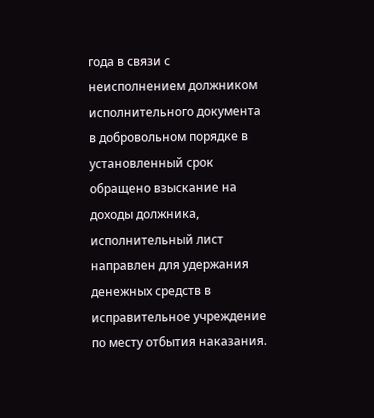года в связи с неисполнением должником исполнительного документа в добровольном порядке в установленный срок обращено взыскание на доходы должника, исполнительный лист направлен для удержания денежных средств в исправительное учреждение по месту отбытия наказания.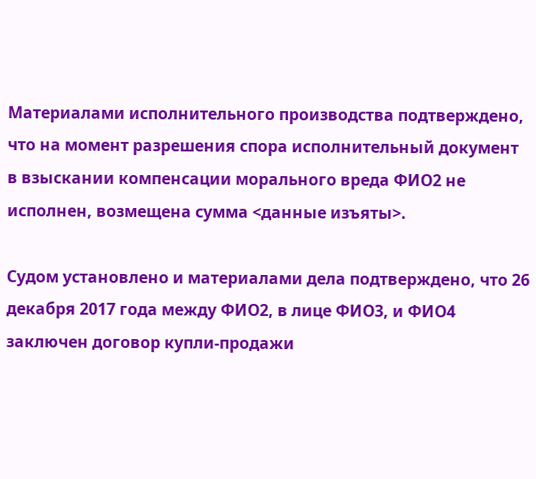Материалами исполнительного производства подтверждено, что на момент разрешения спора исполнительный документ в взыскании компенсации морального вреда ФИО2 не исполнен, возмещена сумма <данные изъяты>.

Судом установлено и материалами дела подтверждено, что 26 декабря 2017 года между ФИО2, в лице ФИО3, и ФИО4 заключен договор купли-продажи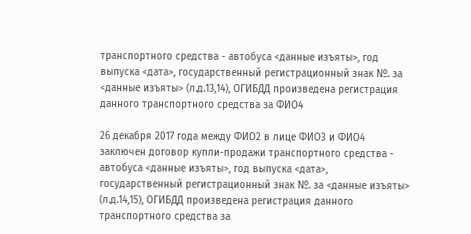транспортного средства - автобуса <данные изъяты>, год выпуска <дата>, государственный регистрационный знак №. за <данные изъяты> (л.д.13,14), ОГИБДД произведена регистрация данного транспортного средства за ФИО4

26 декабря 2017 года между ФИО2 в лице ФИО3 и ФИО4 заключен договор купли-продажи транспортного средства - автобуса <данные изъяты>, год выпуска <дата>, государственный регистрационный знак №. за <данные изъяты> (л.д.14,15), ОГИБДД произведена регистрация данного транспортного средства за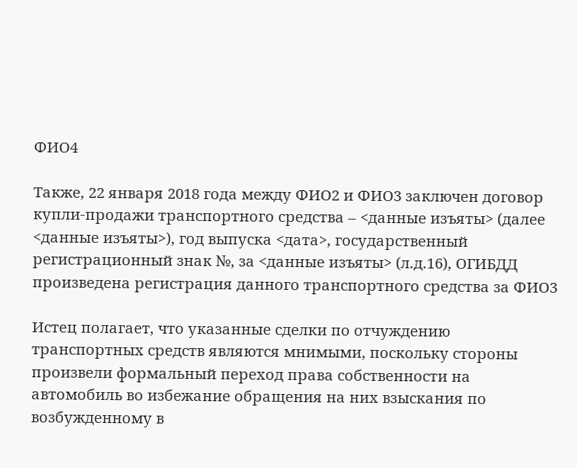ФИО4

Также, 22 января 2018 года между ФИО2 и ФИО3 заключен договор купли-продажи транспортного средства – <данные изъяты> (далее <данные изъяты>), год выпуска <дата>, государственный регистрационный знак №, за <данные изъяты> (л.д.16), ОГИБДД произведена регистрация данного транспортного средства за ФИО3

Истец полагает, что указанные сделки по отчуждению транспортных средств являются мнимыми, поскольку стороны произвели формальный переход права собственности на автомобиль во избежание обращения на них взыскания по возбужденному в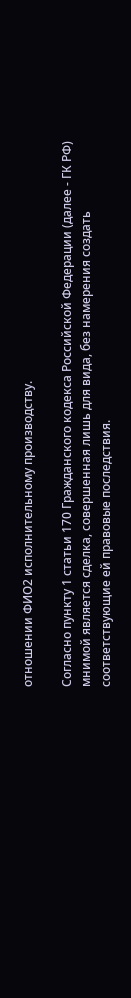отношении ФИО2 исполнительному производству.

Согласно пункту 1 статьи 170 Гражданского кодекса Российской Федерации (далее - ГК РФ) мнимой является сделка, совершенная лишь для вида, без намерения создать соответствующие ей правовые последствия.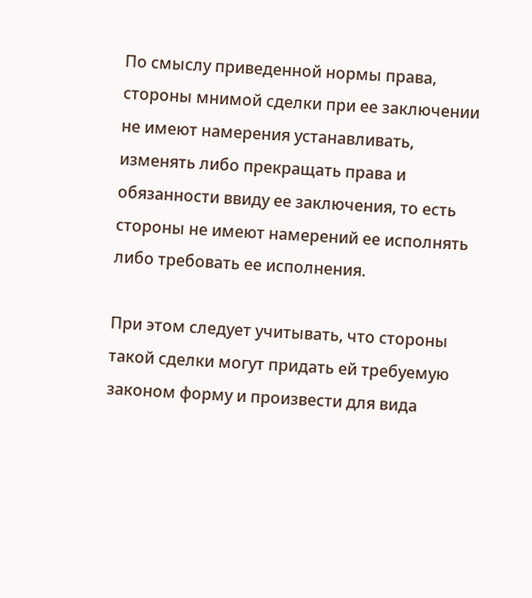По смыслу приведенной нормы права, стороны мнимой сделки при ее заключении не имеют намерения устанавливать, изменять либо прекращать права и обязанности ввиду ее заключения, то есть стороны не имеют намерений ее исполнять либо требовать ее исполнения.

При этом следует учитывать, что стороны такой сделки могут придать ей требуемую законом форму и произвести для вида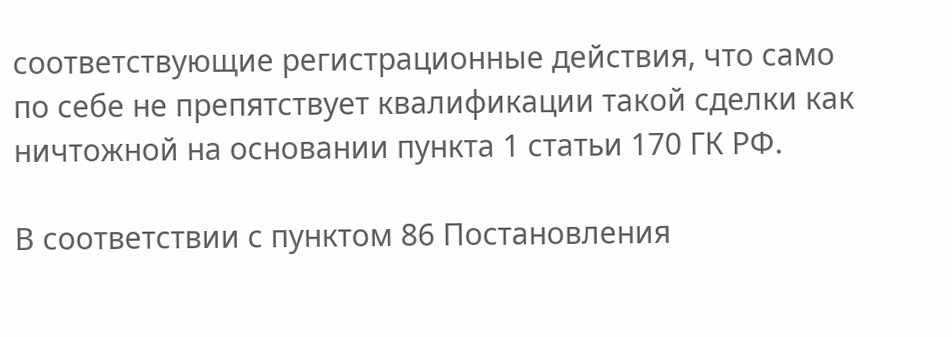соответствующие регистрационные действия, что само по себе не препятствует квалификации такой сделки как ничтожной на основании пункта 1 статьи 170 ГК РФ.

В соответствии с пунктом 86 Постановления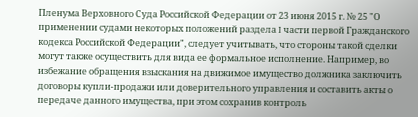Пленума Верховного Суда Российской Федерации от 23 июня 2015 г. № 25 "О применении судами некоторых положений раздела I части первой Гражданского кодекса Российской Федерации", следует учитывать, что стороны такой сделки могут также осуществить для вида ее формальное исполнение. Например, во избежание обращения взыскания на движимое имущество должника заключить договоры купли-продажи или доверительного управления и составить акты о передаче данного имущества, при этом сохранив контроль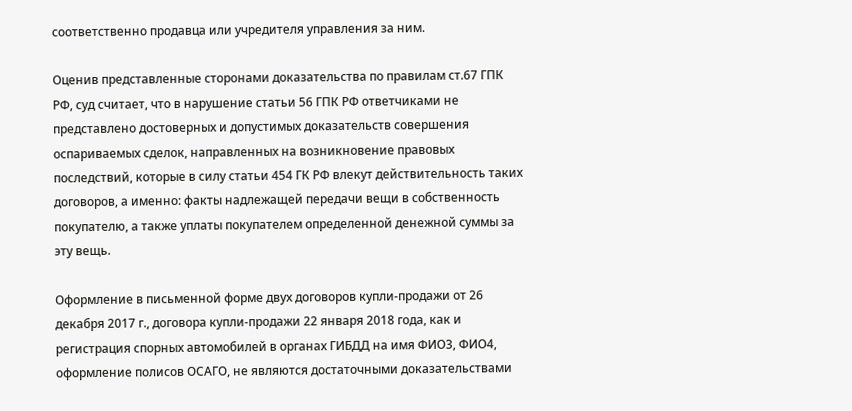соответственно продавца или учредителя управления за ним.

Оценив представленные сторонами доказательства по правилам ст.67 ГПК РФ, суд считает, что в нарушение статьи 56 ГПК РФ ответчиками не представлено достоверных и допустимых доказательств совершения оспариваемых сделок, направленных на возникновение правовых последствий, которые в силу статьи 454 ГК РФ влекут действительность таких договоров, а именно: факты надлежащей передачи вещи в собственность покупателю, а также уплаты покупателем определенной денежной суммы за эту вещь.

Оформление в письменной форме двух договоров купли-продажи от 26 декабря 2017 г., договора купли-продажи 22 января 2018 года, как и регистрация спорных автомобилей в органах ГИБДД на имя ФИО3, ФИО4, оформление полисов ОСАГО, не являются достаточными доказательствами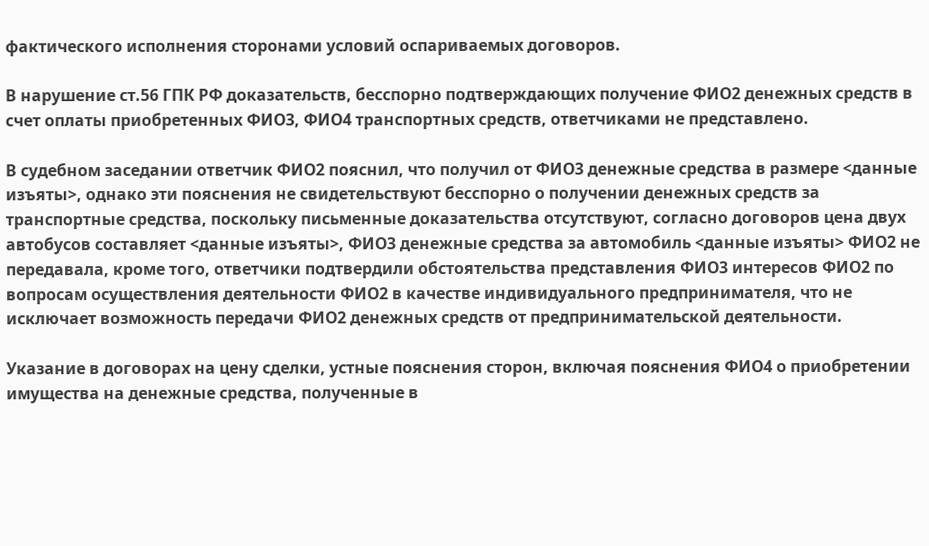фактического исполнения сторонами условий оспариваемых договоров.

В нарушение ст.56 ГПК РФ доказательств, бесспорно подтверждающих получение ФИО2 денежных средств в счет оплаты приобретенных ФИО3, ФИО4 транспортных средств, ответчиками не представлено.

В судебном заседании ответчик ФИО2 пояснил, что получил от ФИО3 денежные средства в размере <данные изъяты>, однако эти пояснения не свидетельствуют бесспорно о получении денежных средств за транспортные средства, поскольку письменные доказательства отсутствуют, согласно договоров цена двух автобусов составляет <данные изъяты>, ФИО3 денежные средства за автомобиль <данные изъяты> ФИО2 не передавала, кроме того, ответчики подтвердили обстоятельства представления ФИО3 интересов ФИО2 по вопросам осуществления деятельности ФИО2 в качестве индивидуального предпринимателя, что не исключает возможность передачи ФИО2 денежных средств от предпринимательской деятельности.

Указание в договорах на цену сделки, устные пояснения сторон, включая пояснения ФИО4 о приобретении имущества на денежные средства, полученные в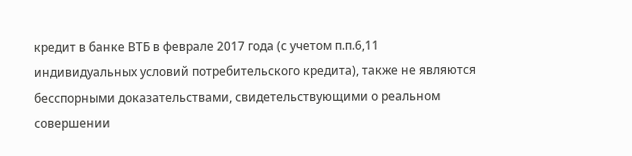кредит в банке ВТБ в феврале 2017 года (с учетом п.п.6,11 индивидуальных условий потребительского кредита), также не являются бесспорными доказательствами, свидетельствующими о реальном совершении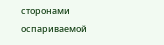сторонами оспариваемой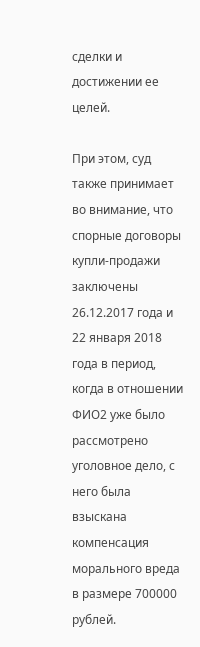сделки и достижении ее целей.

При этом, суд также принимает во внимание, что спорные договоры купли-продажи заключены 26.12.2017 года и 22 января 2018 года в период, когда в отношении ФИО2 уже было рассмотрено уголовное дело, с него была взыскана компенсация морального вреда в размере 700000 рублей.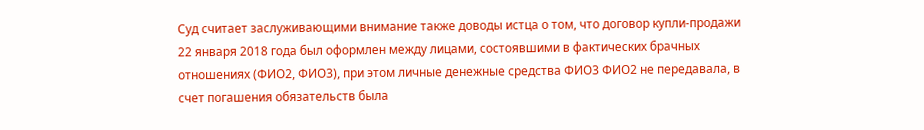Суд считает заслуживающими внимание также доводы истца о том, что договор купли-продажи 22 января 2018 года был оформлен между лицами, состоявшими в фактических брачных отношениях (ФИО2, ФИО3), при этом личные денежные средства ФИО3 ФИО2 не передавала, в счет погашения обязательств была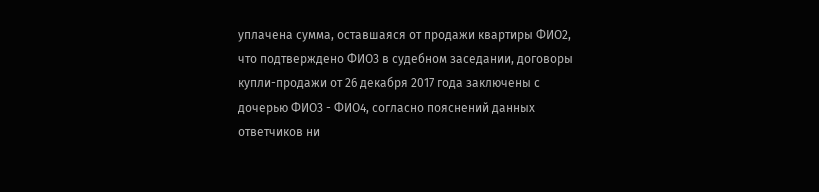уплачена сумма, оставшаяся от продажи квартиры ФИО2, что подтверждено ФИО3 в судебном заседании, договоры купли-продажи от 26 декабря 2017 года заключены с дочерью ФИО3 - ФИО4, согласно пояснений данных ответчиков ни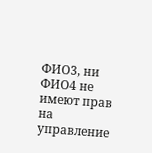ФИО3, ни ФИО4 не имеют прав на управление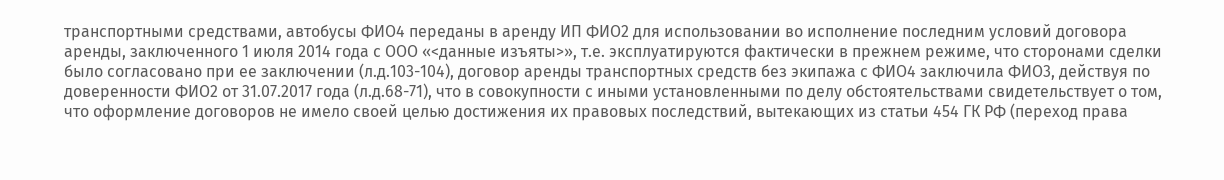транспортными средствами, автобусы ФИО4 переданы в аренду ИП ФИО2 для использовании во исполнение последним условий договора аренды, заключенного 1 июля 2014 года с ООО «<данные изъяты>», т.е. эксплуатируются фактически в прежнем режиме, что сторонами сделки было согласовано при ее заключении (л.д.103-104), договор аренды транспортных средств без экипажа с ФИО4 заключила ФИО3, действуя по доверенности ФИО2 от 31.07.2017 года (л.д.68-71), что в совокупности с иными установленными по делу обстоятельствами свидетельствует о том, что оформление договоров не имело своей целью достижения их правовых последствий, вытекающих из статьи 454 ГК РФ (переход права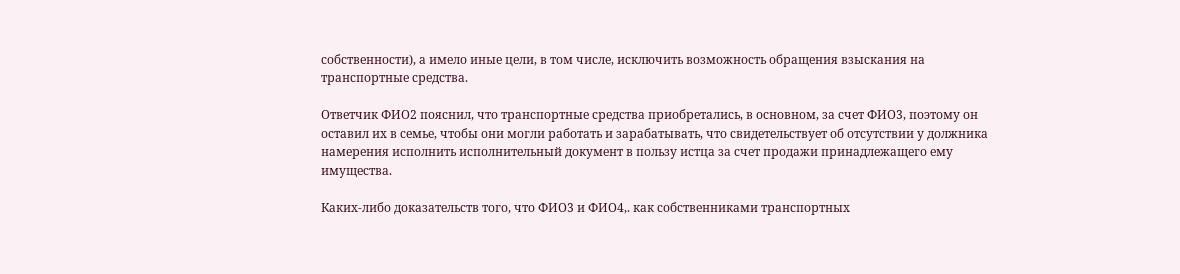собственности), а имело иные цели, в том числе, исключить возможность обращения взыскания на транспортные средства.

Ответчик ФИО2 пояснил, что транспортные средства приобретались, в основном, за счет ФИО3, поэтому он оставил их в семье, чтобы они могли работать и зарабатывать, что свидетельствует об отсутствии у должника намерения исполнить исполнительный документ в пользу истца за счет продажи принадлежащего ему имущества.

Каких-либо доказательств того, что ФИО3 и ФИО4,. как собственниками транспортных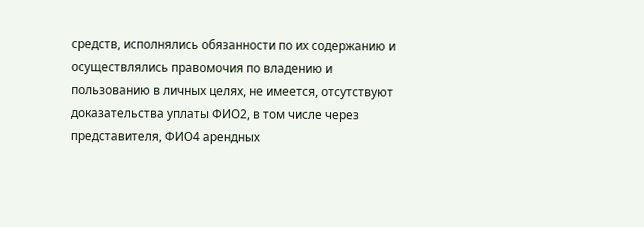средств, исполнялись обязанности по их содержанию и осуществлялись правомочия по владению и пользованию в личных целях, не имеется, отсутствуют доказательства уплаты ФИО2, в том числе через представителя, ФИО4 арендных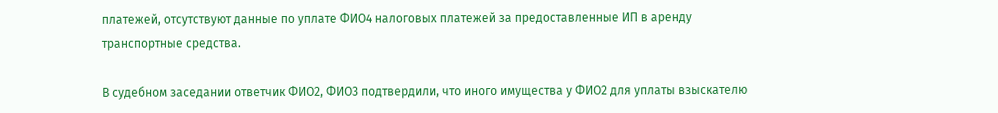платежей, отсутствуют данные по уплате ФИО4 налоговых платежей за предоставленные ИП в аренду транспортные средства.

В судебном заседании ответчик ФИО2, ФИО3 подтвердили, что иного имущества у ФИО2 для уплаты взыскателю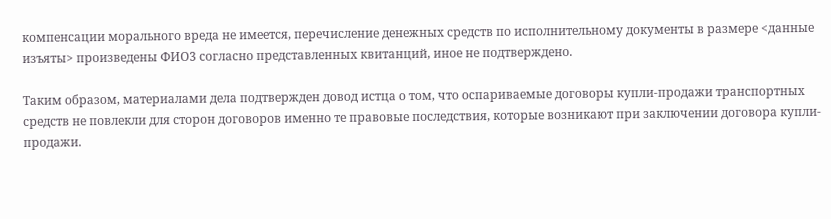компенсации морального вреда не имеется, перечисление денежных средств по исполнительному документы в размере <данные изъяты> произведены ФИО3 согласно представленных квитанций, иное не подтверждено.

Таким образом, материалами дела подтвержден довод истца о том, что оспариваемые договоры купли-продажи транспортных средств не повлекли для сторон договоров именно те правовые последствия, которые возникают при заключении договора купли-продажи.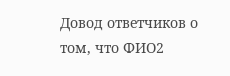Довод ответчиков о том, что ФИО2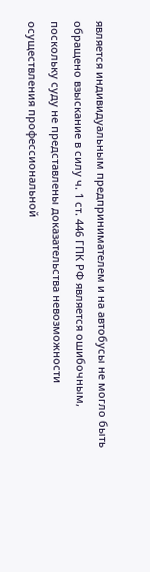является индивидуальным предпринимателем и на автобусы не могло быть обращено взыскание в силу ч. 1 ст. 446 ГПК РФ является ошибочным, поскольку суду не представлены доказательства невозможности осуществления профессиональной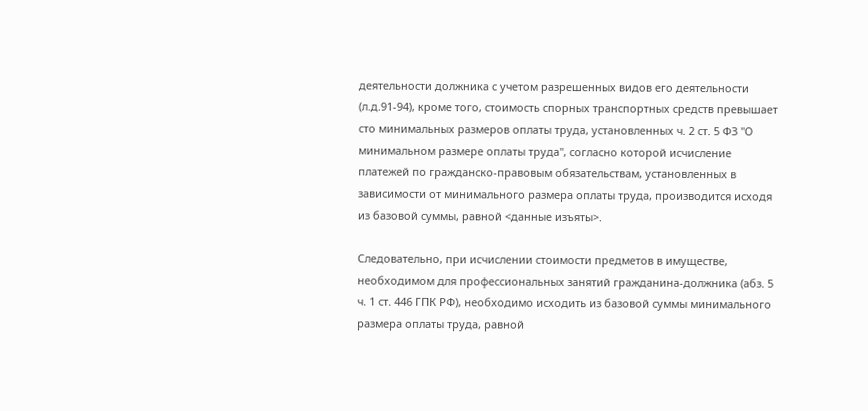деятельности должника с учетом разрешенных видов его деятельности (л.д.91-94), кроме того, стоимость спорных транспортных средств превышает сто минимальных размеров оплаты труда, установленных ч. 2 ст. 5 ФЗ "О минимальном размере оплаты труда", согласно которой исчисление платежей по гражданско-правовым обязательствам, установленных в зависимости от минимального размера оплаты труда, производится исходя из базовой суммы, равной <данные изъяты>.

Следовательно, при исчислении стоимости предметов в имуществе, необходимом для профессиональных занятий гражданина-должника (абз. 5 ч. 1 ст. 446 ГПК РФ), необходимо исходить из базовой суммы минимального размера оплаты труда, равной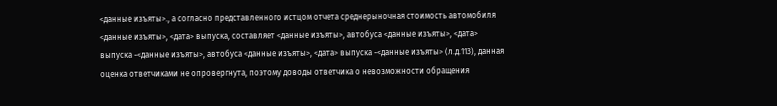<данные изъяты>., а согласно представленного истцом отчета среднерыночная стоимость автомобиля <данные изъяты>, <дата> выпуска, составляет <данные изъяты>, автобуса <данные изъяты>, <дата> выпуска -<данные изъяты>, автобуса <данные изъяты>, <дата> выпуска -<данные изъяты> (л.д.113), данная оценка ответчиками не опровергнута, поэтому доводы ответчика о невозможности обращения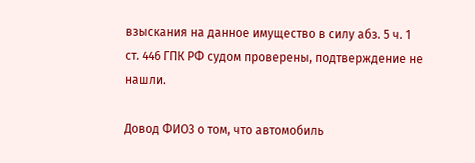взыскания на данное имущество в силу абз. 5 ч. 1 ст. 446 ГПК РФ судом проверены, подтверждение не нашли.

Довод ФИО3 о том, что автомобиль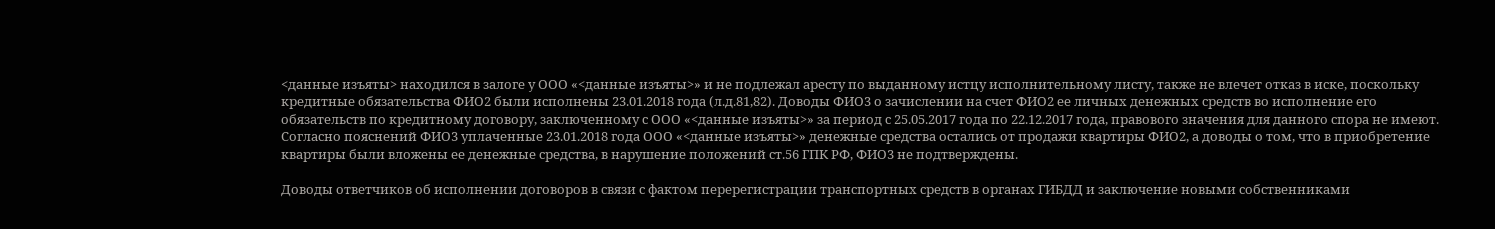<данные изъяты> находился в залоге у ООО «<данные изъяты>» и не подлежал аресту по выданному истцу исполнительному листу, также не влечет отказ в иске, поскольку кредитные обязательства ФИО2 были исполнены 23.01.2018 года (л.д.81,82). Доводы ФИО3 о зачислении на счет ФИО2 ее личных денежных средств во исполнение его обязательств по кредитному договору, заключенному с ООО «<данные изъяты>» за период с 25.05.2017 года по 22.12.2017 года, правового значения для данного спора не имеют. Согласно пояснений ФИО3 уплаченные 23.01.2018 года ООО «<данные изъяты>» денежные средства остались от продажи квартиры ФИО2, а доводы о том, что в приобретение квартиры были вложены ее денежные средства, в нарушение положений ст.56 ГПК РФ, ФИО3 не подтверждены.

Доводы ответчиков об исполнении договоров в связи с фактом перерегистрации транспортных средств в органах ГИБДД и заключение новыми собственниками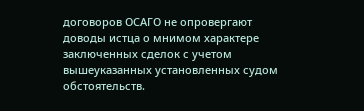договоров ОСАГО не опровергают доводы истца о мнимом характере заключенных сделок с учетом вышеуказанных установленных судом обстоятельств.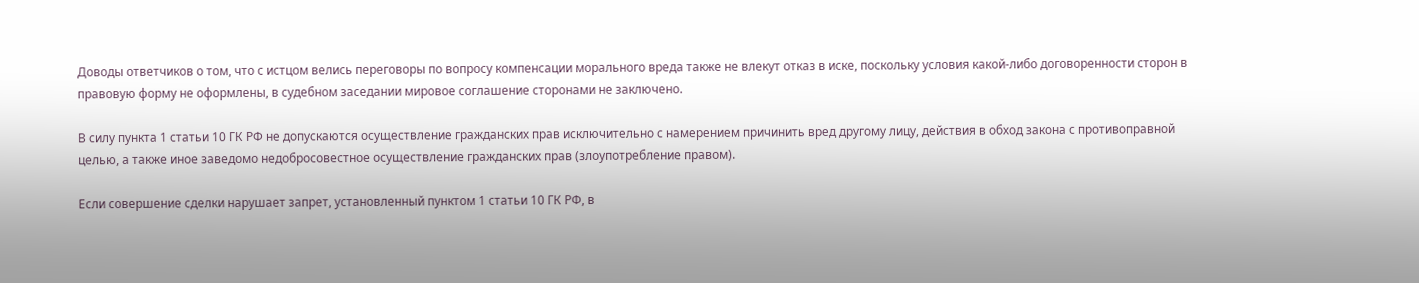Доводы ответчиков о том, что с истцом велись переговоры по вопросу компенсации морального вреда также не влекут отказ в иске, поскольку условия какой-либо договоренности сторон в правовую форму не оформлены, в судебном заседании мировое соглашение сторонами не заключено.

В силу пункта 1 статьи 10 ГК РФ не допускаются осуществление гражданских прав исключительно с намерением причинить вред другому лицу, действия в обход закона с противоправной целью, а также иное заведомо недобросовестное осуществление гражданских прав (злоупотребление правом).

Если совершение сделки нарушает запрет, установленный пунктом 1 статьи 10 ГК РФ, в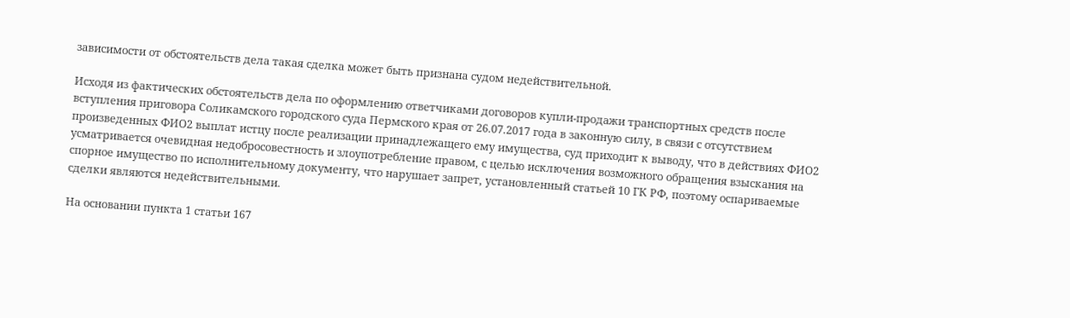зависимости от обстоятельств дела такая сделка может быть признана судом недействительной.

Исходя из фактических обстоятельств дела по оформлению ответчиками договоров купли-продажи транспортных средств после вступления приговора Соликамского городского суда Пермского края от 26.07.2017 года в законную силу, в связи с отсутствием произведенных ФИО2 выплат истцу после реализации принадлежащего ему имущества, суд приходит к выводу, что в действиях ФИО2 усматривается очевидная недобросовестность и злоупотребление правом, с целью исключения возможного обращения взыскания на спорное имущество по исполнительному документу, что нарушает запрет, установленный статьей 10 ГК РФ, поэтому оспариваемые сделки являются недействительными.

На основании пункта 1 статьи 167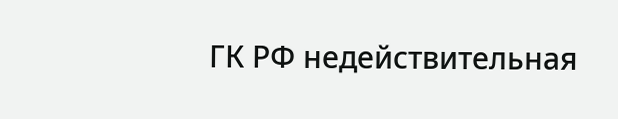ГК РФ недействительная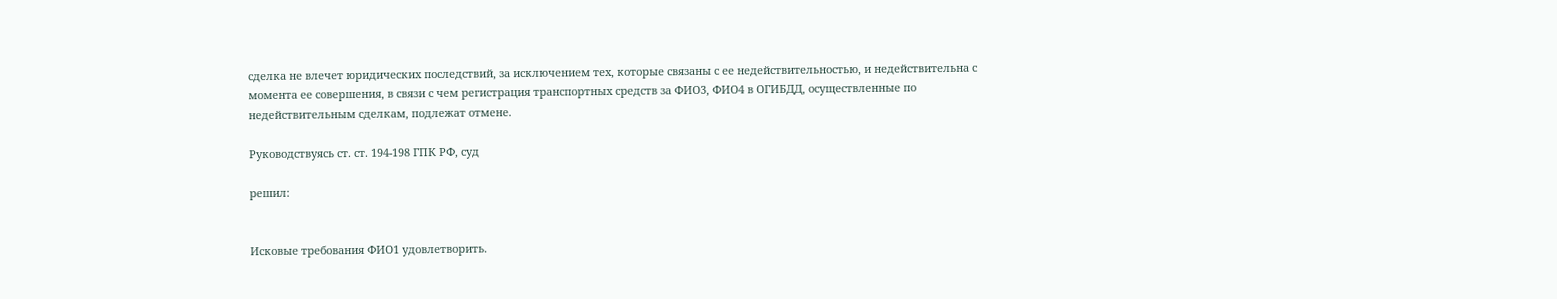сделка не влечет юридических последствий, за исключением тех, которые связаны с ее недействительностью, и недействительна с момента ее совершения, в связи с чем регистрация транспортных средств за ФИО3, ФИО4 в ОГИБДД, осуществленные по недействительным сделкам, подлежат отмене.

Руководствуясь ст. ст. 194-198 ГПК РФ, суд

решил:


Исковые требования ФИО1 удовлетворить.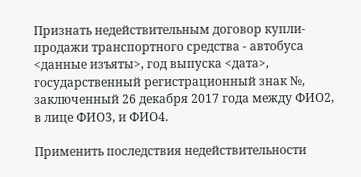Признать недействительным договор купли-продажи транспортного средства - автобуса <данные изъяты>, год выпуска <дата>, государственный регистрационный знак №, заключенный 26 декабря 2017 года между ФИО2, в лице ФИО3, и ФИО4.

Применить последствия недействительности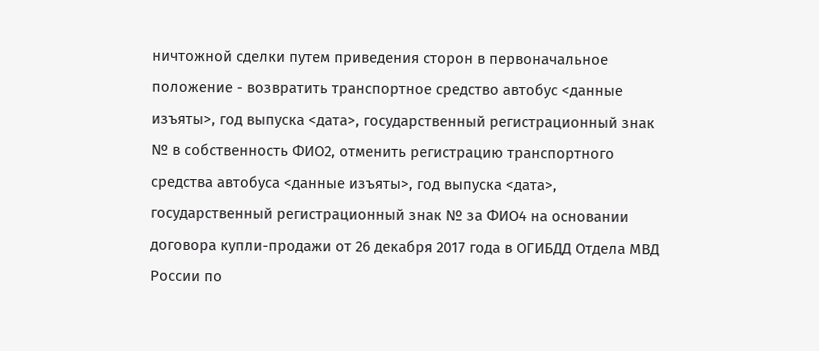ничтожной сделки путем приведения сторон в первоначальное положение - возвратить транспортное средство автобус <данные изъяты>, год выпуска <дата>, государственный регистрационный знак № в собственность ФИО2, отменить регистрацию транспортного средства автобуса <данные изъяты>, год выпуска <дата>, государственный регистрационный знак № за ФИО4 на основании договора купли-продажи от 26 декабря 2017 года в ОГИБДД Отдела МВД России по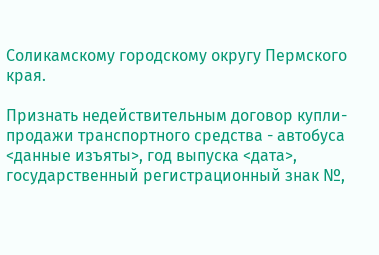Соликамскому городскому округу Пермского края.

Признать недействительным договор купли-продажи транспортного средства - автобуса <данные изъяты>, год выпуска <дата>, государственный регистрационный знак №,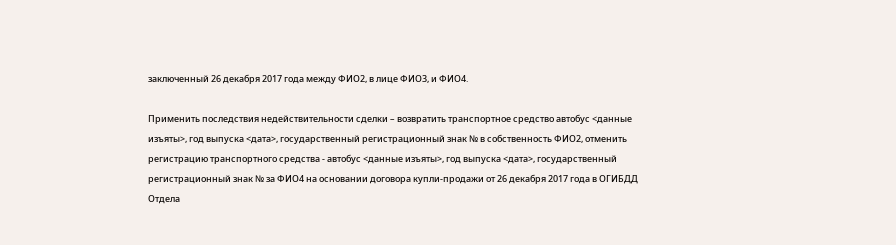заключенный 26 декабря 2017 года между ФИО2, в лице ФИО3, и ФИО4.

Применить последствия недействительности сделки – возвратить транспортное средство автобус <данные изъяты>, год выпуска <дата>, государственный регистрационный знак № в собственность ФИО2, отменить регистрацию транспортного средства - автобус <данные изъяты>, год выпуска <дата>, государственный регистрационный знак № за ФИО4 на основании договора купли-продажи от 26 декабря 2017 года в ОГИБДД Отдела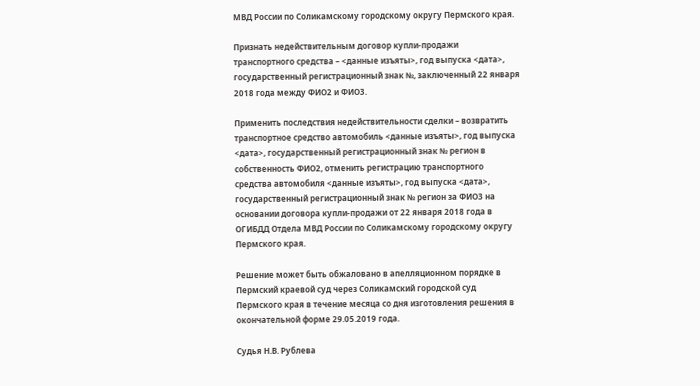МВД России по Соликамскому городскому округу Пермского края.

Признать недействительным договор купли-продажи транспортного средства – <данные изъяты>, год выпуска <дата>, государственный регистрационный знак №, заключенный 22 января 2018 года между ФИО2 и ФИО3.

Применить последствия недействительности сделки – возвратить транспортное средство автомобиль <данные изъяты>, год выпуска <дата>, государственный регистрационный знак № регион в собственность ФИО2, отменить регистрацию транспортного средства автомобиля <данные изъяты>, год выпуска <дата>, государственный регистрационный знак № регион за ФИО3 на основании договора купли-продажи от 22 января 2018 года в ОГИБДД Отдела МВД России по Соликамскому городскому округу Пермского края.

Решение может быть обжаловано в апелляционном порядке в Пермский краевой суд через Соликамский городской суд Пермского края в течение месяца со дня изготовления решения в окончательной форме 29.05.2019 года.

Судья Н.В. Рублева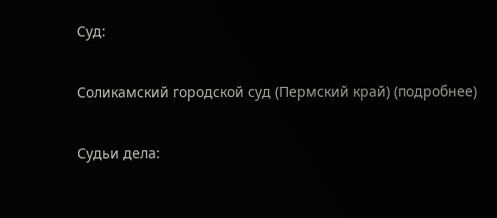Суд:

Соликамский городской суд (Пермский край) (подробнее)

Судьи дела: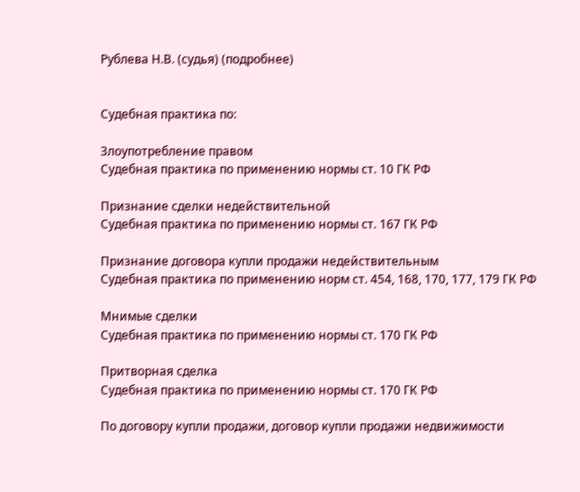Рублева Н.В. (судья) (подробнее)


Судебная практика по:

Злоупотребление правом
Судебная практика по применению нормы ст. 10 ГК РФ

Признание сделки недействительной
Судебная практика по применению нормы ст. 167 ГК РФ

Признание договора купли продажи недействительным
Судебная практика по применению норм ст. 454, 168, 170, 177, 179 ГК РФ

Мнимые сделки
Судебная практика по применению нормы ст. 170 ГК РФ

Притворная сделка
Судебная практика по применению нормы ст. 170 ГК РФ

По договору купли продажи, договор купли продажи недвижимости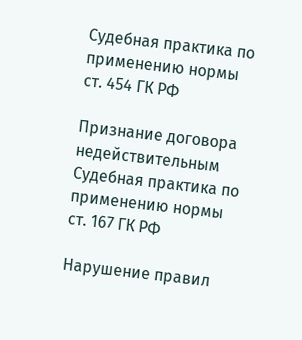Судебная практика по применению нормы ст. 454 ГК РФ

Признание договора недействительным
Судебная практика по применению нормы ст. 167 ГК РФ

Нарушение правил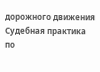дорожного движения
Судебная практика по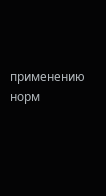применению норм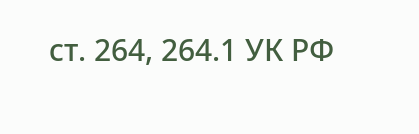ст. 264, 264.1 УК РФ